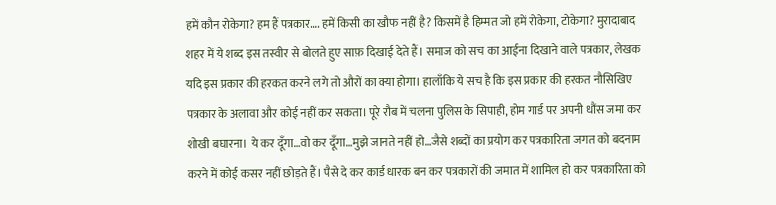हमें कौन रोकेगा? हम हैं पत्रकार…. हमें किसी का खौफ नहीं है? किसमें है हिम्मत जो हमें रोकेगा, टोकेगा? मुरादाबाद शहर में ये शब्द इस तस्वीर से बोलते हुए साफ़ दिखाई देते हैं। समाज को सच का आईना दिखाने वाले पत्रकार, लेखक यदि इस प्रकार की हरकत करने लगे तो औरों का क्या होगा। हालाँकि ये सच है कि इस प्रकार की हरकत नौसिखिए पत्रकार के अलावा और कोई नहीं कर सकता। पूरे रौब में चलना पुलिस के सिपाही, होम गार्ड पर अपनी धौंस जमा कर शोखी बघारना। ये कर दूँगा…वो कर दूँगा…मुझे जानते नहीं हो…जैसे शब्दों का प्रयोग कर पत्रकारिता जगत को बदनाम करने में कोई कसर नहीं छोड़ते हैं। पैसे दे कर कार्ड धारक बन कर पत्रकारों की जमात में शामिल हो कर पत्रकारिता को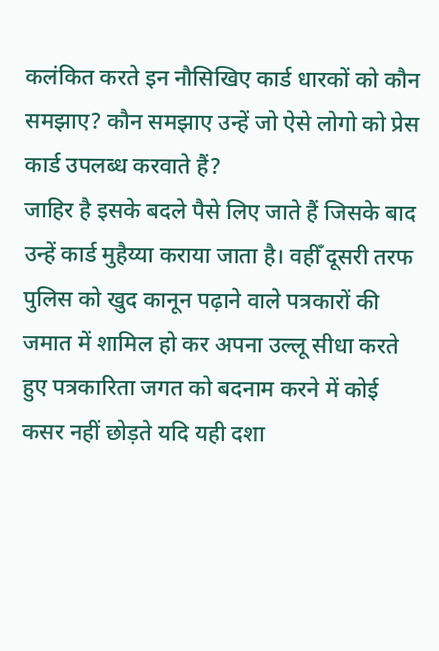कलंकित करते इन नौसिखिए कार्ड धारकों को कौन समझाए? कौन समझाए उन्हें जो ऐसे लोगो को प्रेस कार्ड उपलब्ध करवाते हैं?
जाहिर है इसके बदले पैसे लिए जाते हैं जिसके बाद उन्हें कार्ड मुहैय्या कराया जाता है। वहीँ दूसरी तरफ पुलिस को खुद कानून पढ़ाने वाले पत्रकारों की जमात में शामिल हो कर अपना उल्लू सीधा करते हुए पत्रकारिता जगत को बदनाम करने में कोई कसर नहीं छोड़ते यदि यही दशा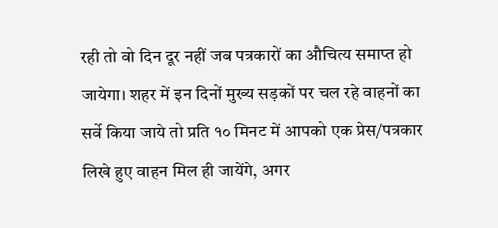रही तो वो दिन दूर नहीं जब पत्रकारों का औचित्य समाप्त हो जायेगा। शहर में इन दिनों मुख्य सड़कों पर चल रहे वाहनों का सर्वे किया जाये तो प्रति १० मिनट में आपको एक प्रेस/पत्रकार लिखे हुए वाहन मिल ही जायेंगे, अगर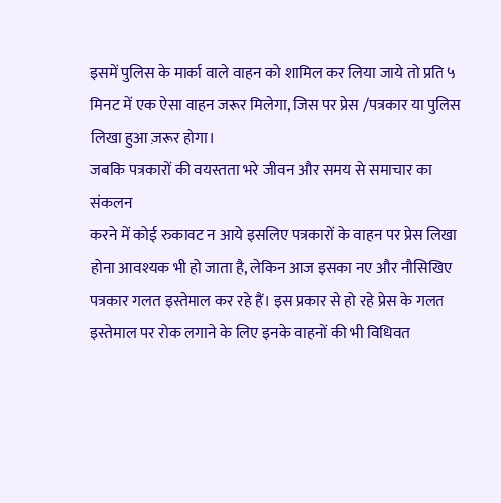इसमें पुलिस के मार्का वाले वाहन को शामिल कर लिया जाये तो प्रति ५ मिनट में एक ऐसा वाहन जरूर मिलेगा, जिस पर प्रेस /पत्रकार या पुलिस लिखा हुआ ज़रूर होगा।
जबकि पत्रकारों की वयस्तता भरे जीवन और समय से समाचार का संकलन
करने में कोई रुकावट न आये इसलिए पत्रकारों के वाहन पर प्रेस लिखा होना आवश्यक भी हो जाता है, लेकिन आज इसका नए और नौसिखिए पत्रकार गलत इस्तेमाल कर रहे हैं। इस प्रकार से हो रहे प्रेस के गलत इस्तेमाल पर रोक लगाने के लिए इनके वाहनों की भी विधिवत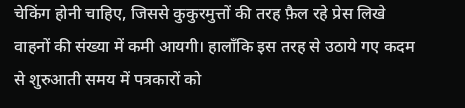चेकिंग होनी चाहिए, जिससे कुकुरमुत्तों की तरह फ़ैल रहे प्रेस लिखे वाहनों की संख्या में कमी आयगी। हालाँकि इस तरह से उठाये गए कदम से शुरुआती समय में पत्रकारों को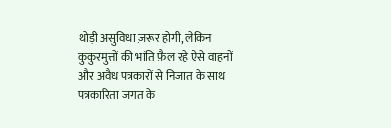थोड़ी असुविधा ज़रूर होगी, लेकिन कुकुरमुत्तों की भांति फ़ैल रहे ऐसे वाहनों और अवैध पत्रकारों से निजात के साथ पत्रकारिता जगत के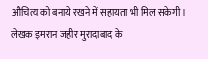औचित्य को बनाये रखने में सहायता भी मिल सकेगी।
लेखक इमरान जहीर मुरादाबाद के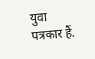युवा पत्रकार हैं.